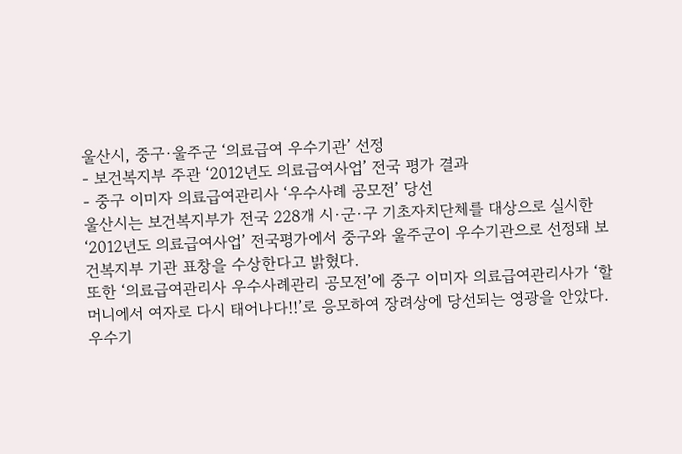울산시, 중구·울주군 ‘의료급여 우수기관’ 선정
- 보건복지부 주관 ‘2012년도 의료급여사업’ 전국 평가 결과
- 중구 이미자 의료급여관리사 ‘우수사례 공모전’ 당선
울산시는 보건복지부가 전국 228개 시·군·구 기초자치단체를 대상으로 실시한 ‘2012년도 의료급여사업’ 전국평가에서 중구와 울주군이 우수기관으로 선정돼 보건복지부 기관 표창을 수상한다고 밝혔다.
또한 ‘의료급여관리사 우수사례관리 공모전’에 중구 이미자 의료급여관리사가 ‘할머니에서 여자로 다시 태어나다!!’로 응모하여 장려상에 당선되는 영광을 안았다.
우수기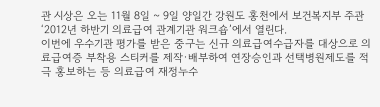관 시상은 오는 11월 8일 ~ 9일 양일간 강원도 홍천에서 보건복지부 주관 ‘2012년 하반기 의료급여 관계기관 워크숍’에서 열린다.
이번에 우수기관 평가를 받은 중구는 신규 의료급여수급자를 대상으로 의료급여증 부착용 스티커를 제작·배부하여 연장승인과 선택병원제도를 적극 홍보하는 등 의료급여 재정누수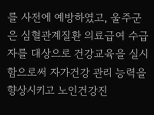를 사전에 예방하였고, 울주군은 심혈관계질환 의료급여 수급자를 대상으로 건강교육을 실시함으로써 자가건강 관리 능력을 향상시키고 노인건강진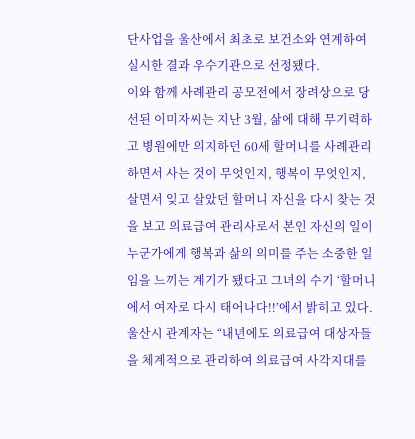단사업을 울산에서 최초로 보건소와 연계하여 실시한 결과 우수기관으로 선정됐다.
이와 함께 사례관리 공모전에서 장려상으로 당선된 이미자씨는 지난 3월, 삶에 대해 무기력하고 병원에만 의지하던 60세 할머니를 사례관리하면서 사는 것이 무엇인지, 행복이 무엇인지, 살면서 잊고 살았던 할머니 자신을 다시 찾는 것을 보고 의료급여 관리사로서 본인 자신의 일이 누군가에게 행복과 삶의 의미를 주는 소중한 일임을 느끼는 계기가 됐다고 그녀의 수기 ‘할머니에서 여자로 다시 태어나다!!’에서 밝히고 있다.
울산시 관계자는 “내년에도 의료급여 대상자들을 체계적으로 관리하여 의료급여 사각지대를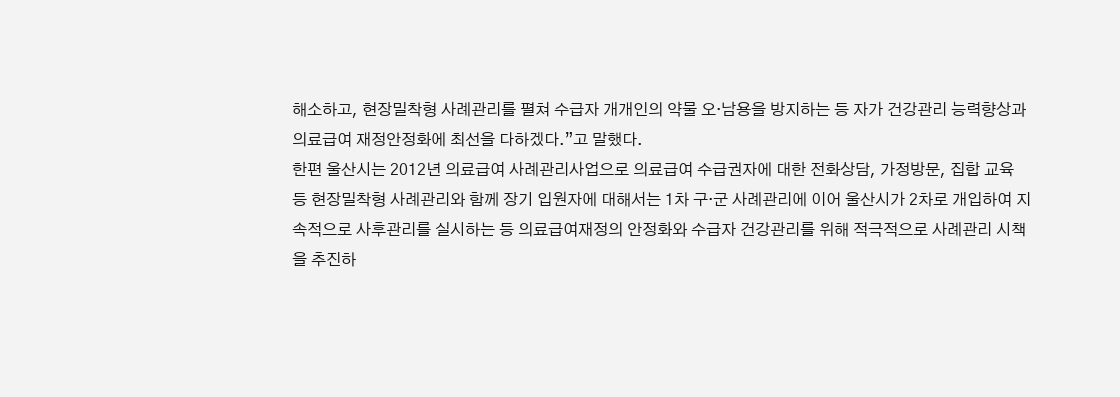해소하고, 현장밀착형 사례관리를 펼쳐 수급자 개개인의 약물 오·남용을 방지하는 등 자가 건강관리 능력향상과 의료급여 재정안정화에 최선을 다하겠다.”고 말했다.
한편 울산시는 2012년 의료급여 사례관리사업으로 의료급여 수급권자에 대한 전화상담, 가정방문, 집합 교육 등 현장밀착형 사례관리와 함께 장기 입원자에 대해서는 1차 구·군 사례관리에 이어 울산시가 2차로 개입하여 지속적으로 사후관리를 실시하는 등 의료급여재정의 안정화와 수급자 건강관리를 위해 적극적으로 사례관리 시책을 추진하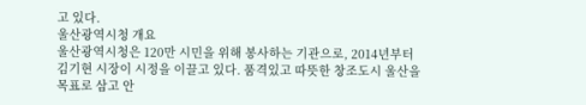고 있다.
울산광역시청 개요
울산광역시청은 120만 시민을 위해 봉사하는 기관으로, 2014년부터 김기현 시장이 시정을 이끌고 있다. 품격있고 따뜻한 창조도시 울산을 목표로 삼고 안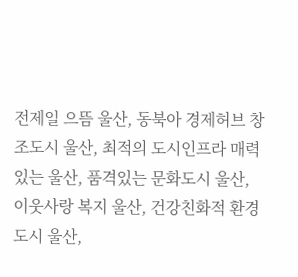전제일 으뜸 울산, 동북아 경제허브 창조도시 울산, 최적의 도시인프라 매력있는 울산, 품격있는 문화도시 울산, 이웃사랑 복지 울산, 건강친화적 환경도시 울산,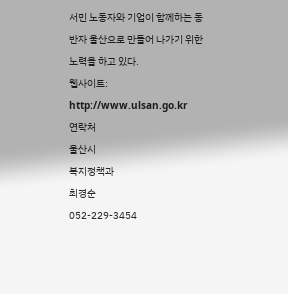서민 노동자와 기업이 함께하는 동반자 울산으로 만들어 나가기 위한 노력을 하고 있다.
웹사이트: http://www.ulsan.go.kr
연락처
울산시
복지정책과
최경순
052-229-3454